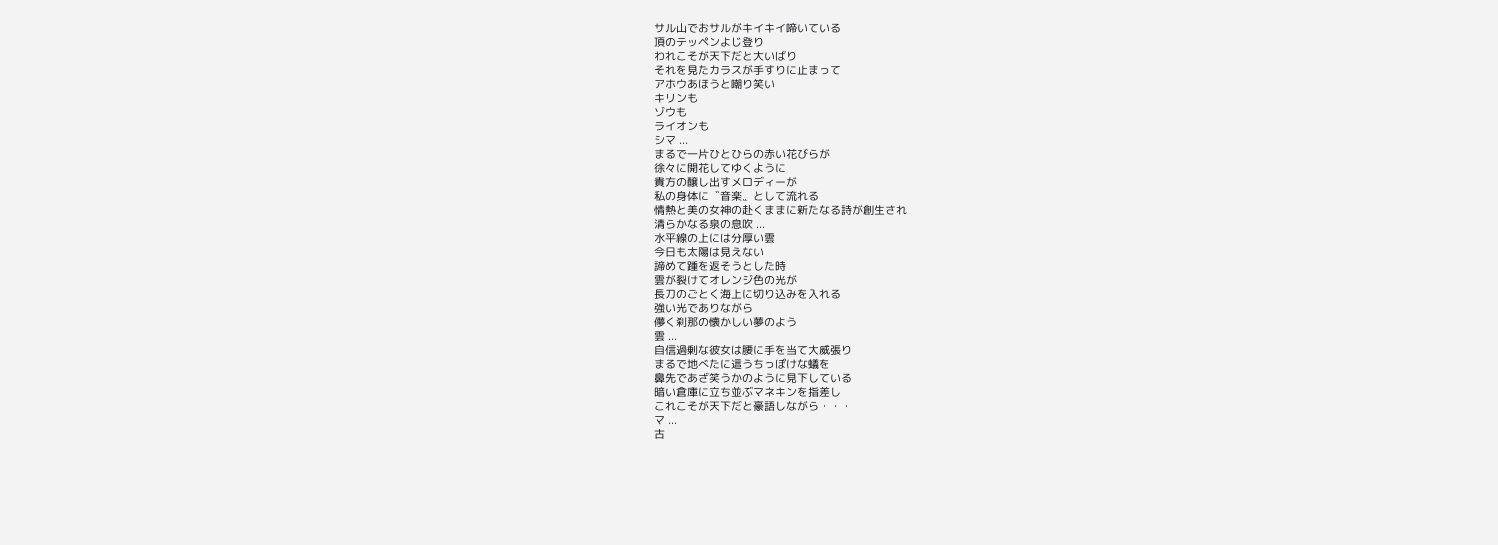サル山でおサルがキイキイ啼いている
頂のテッペンよじ登り
われこそが天下だと大いばり
それを見たカラスが手すりに止まって
アホウあほうと嘲り笑い
キリンも
ゾウも
ライオンも
シマ ...
まるで一片ひとひらの赤い花びらが
徐々に開花してゆくように
貴方の醸し出すメロディーが
私の身体に〝音楽〟として流れる
情熱と美の女神の赴くままに新たなる詩が創生され
清らかなる泉の息吹 ...
水平線の上には分厚い雲
今日も太陽は見えない
諦めて踵を返そうとした時
雲が裂けてオレンジ色の光が
長刀のごとく海上に切り込みを入れる
強い光でありながら
儚く刹那の懐かしい夢のよう
雲 ...
自信過剰な彼女は腰に手を当て大威張り
まるで地べたに這うちっぽけな蟻を
鼻先であざ笑うかのように見下している
暗い倉庫に立ち並ぶマネキンを指差し
これこそが天下だと豪語しながら・・・
マ ...
古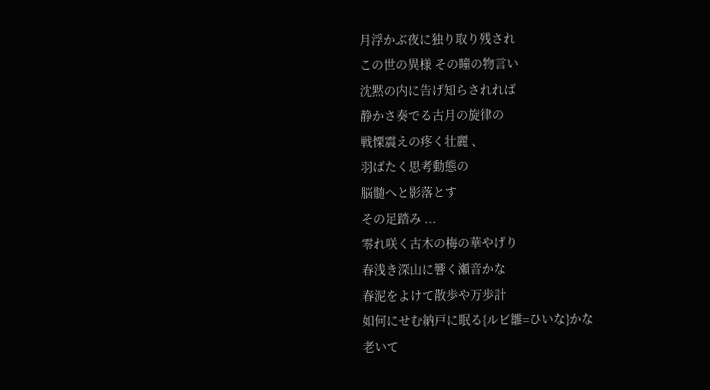月浮かぶ夜に独り取り残され
この世の異様 その瞳の物言い
沈黙の内に告げ知らされれば
静かさ奏でる古月の旋律の
戦慄震えの疼く壮麗 、
羽ばたく思考動態の
脳髄へと影落とす
その足踏み ...
零れ咲く古木の梅の華やげり
春浅き深山に響く瀬音かな
春泥をよけて散歩や万歩計
如何にせむ納戸に眠る{ルビ雛=ひいな}かな
老いて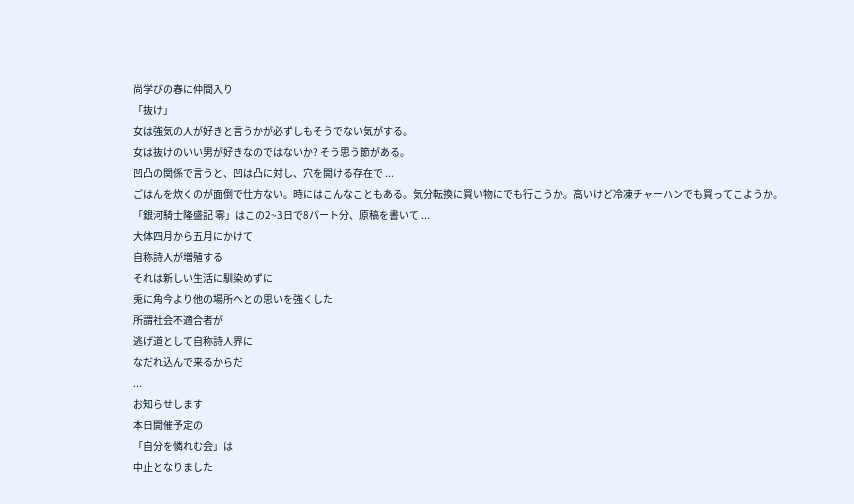尚学びの春に仲間入り
「抜け」
女は強気の人が好きと言うかが必ずしもそうでない気がする。
女は抜けのいい男が好きなのではないか? そう思う節がある。
凹凸の関係で言うと、凹は凸に対し、穴を開ける存在で ...
ごはんを炊くのが面倒で仕方ない。時にはこんなこともある。気分転換に買い物にでも行こうか。高いけど冷凍チャーハンでも買ってこようか。
「銀河騎士隆盛記 零」はこの2~3日で8パート分、原稿を書いて ...
大体四月から五月にかけて
自称詩人が増殖する
それは新しい生活に馴染めずに
兎に角今より他の場所へとの思いを強くした
所謂社会不適合者が
逃げ道として自称詩人界に
なだれ込んで来るからだ
...
お知らせします
本日開催予定の
「自分を憐れむ会」は
中止となりました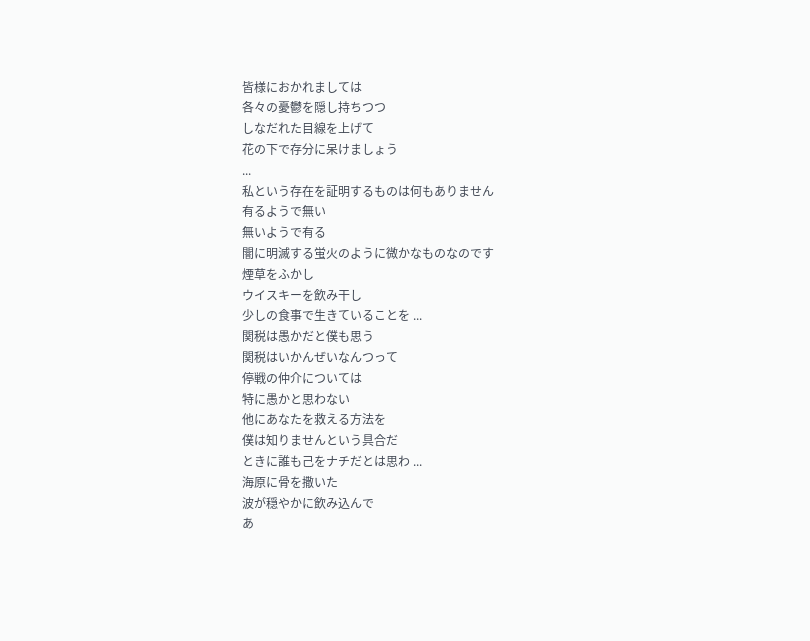皆様におかれましては
各々の憂鬱を隠し持ちつつ
しなだれた目線を上げて
花の下で存分に呆けましょう
...
私という存在を証明するものは何もありません
有るようで無い
無いようで有る
闇に明滅する蛍火のように微かなものなのです
煙草をふかし
ウイスキーを飲み干し
少しの食事で生きていることを ...
関税は愚かだと僕も思う
関税はいかんぜいなんつって
停戦の仲介については
特に愚かと思わない
他にあなたを救える方法を
僕は知りませんという具合だ
ときに誰も己をナチだとは思わ ...
海原に骨を撒いた
波が穏やかに飲み込んで
あ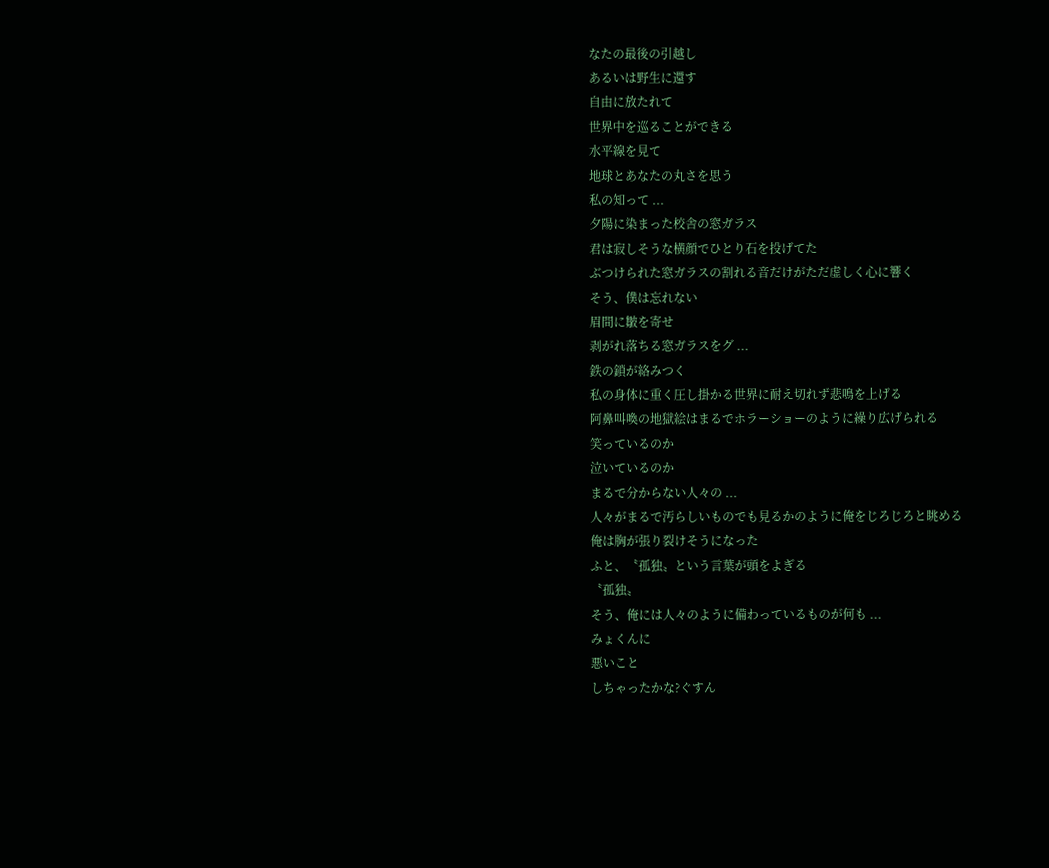なたの最後の引越し
あるいは野生に還す
自由に放たれて
世界中を巡ることができる
水平線を見て
地球とあなたの丸さを思う
私の知って ...
夕陽に染まった校舎の窓ガラス
君は寂しそうな横顔でひとり石を投げてた
ぶつけられた窓ガラスの割れる音だけがただ虚しく心に響く
そう、僕は忘れない
眉間に皺を寄せ
剥がれ落ちる窓ガラスをグ ...
鉄の鎖が絡みつく
私の身体に重く圧し掛かる世界に耐え切れず悲鳴を上げる
阿鼻叫喚の地獄絵はまるでホラーショーのように繰り広げられる
笑っているのか
泣いているのか
まるで分からない人々の ...
人々がまるで汚らしいものでも見るかのように俺をじろじろと眺める
俺は胸が張り裂けそうになった
ふと、〝孤独〟という言葉が頭をよぎる
〝孤独〟
そう、俺には人々のように備わっているものが何も ...
みょくんに
悪いこと
しちゃったかな?ぐすん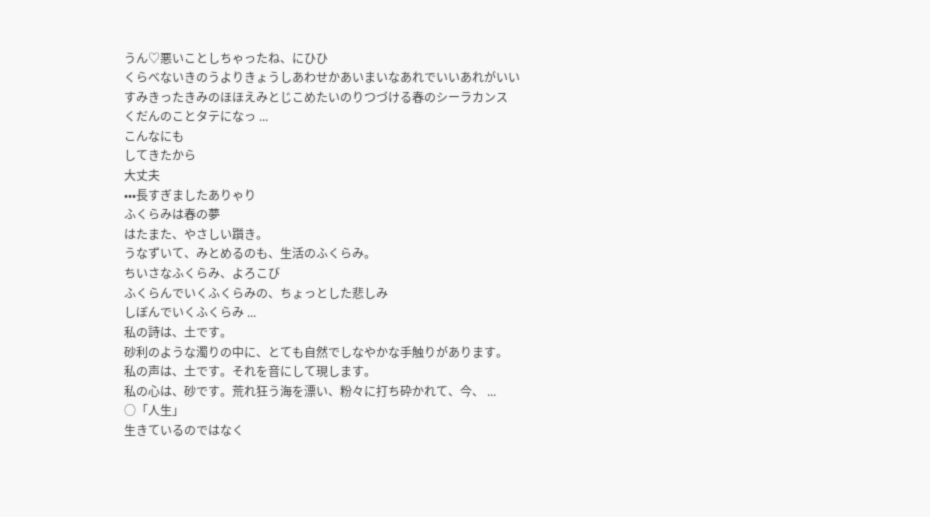うん♡悪いことしちゃったね、にひひ
くらべないきのうよりきょうしあわせかあいまいなあれでいいあれがいい
すみきったきみのほほえみとじこめたいのりつづける春のシーラカンス
くだんのことタテになっ ...
こんなにも
してきたから
大丈夫
•••長すぎましたありゃり
ふくらみは春の夢
はたまた、やさしい躓き。
うなずいて、みとめるのも、生活のふくらみ。
ちいさなふくらみ、よろこび
ふくらんでいくふくらみの、ちょっとした悲しみ
しぼんでいくふくらみ ...
私の詩は、土です。
砂利のような濁りの中に、とても自然でしなやかな手触りがあります。
私の声は、土です。それを音にして現します。
私の心は、砂です。荒れ狂う海を漂い、粉々に打ち砕かれて、今、 ...
○「人生」
生きているのではなく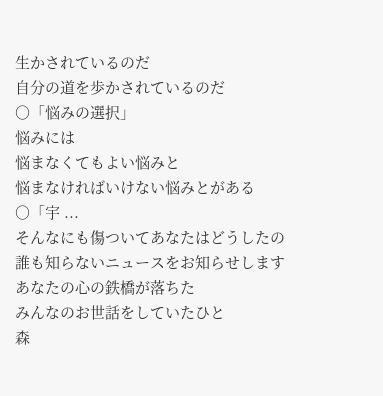生かされているのだ
自分の道を歩かされているのだ
○「悩みの選択」
悩みには
悩まなくてもよい悩みと
悩まなければいけない悩みとがある
○「宇 ...
そんなにも傷ついてあなたはどうしたの
誰も知らないニュースをお知らせします
あなたの心の鉄橋が落ちた
みんなのお世話をしていたひと
森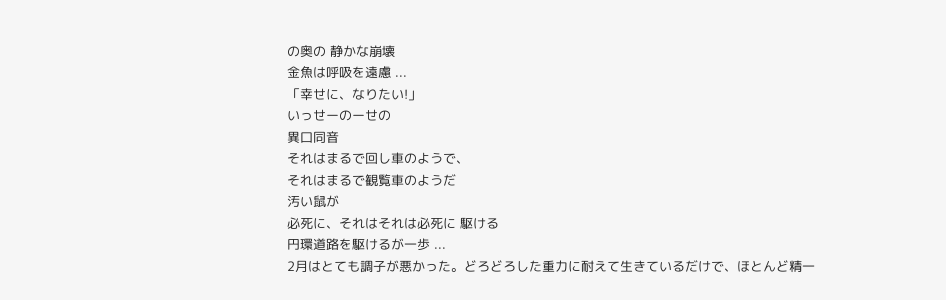の奥の 静かな崩壊
金魚は呼吸を遠慮 ...
「幸せに、なりたい!」
いっせーのーせの
異口同音
それはまるで回し車のようで、
それはまるで観覧車のようだ
汚い鼠が
必死に、それはそれは必死に 駆ける
円環道路を駆けるが一歩 ...
2月はとても調子が悪かった。どろどろした重力に耐えて生きているだけで、ほとんど精一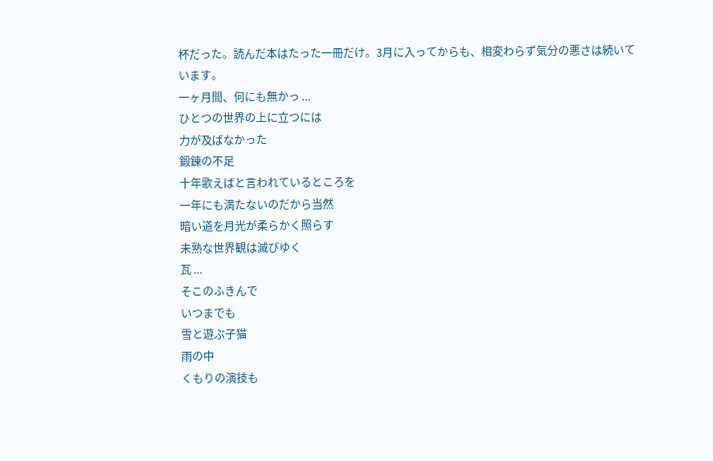杯だった。読んだ本はたった一冊だけ。3月に入ってからも、相変わらず気分の悪さは続いています。
一ヶ月間、何にも無かっ ...
ひとつの世界の上に立つには
力が及ばなかった
鍛錬の不足
十年歌えばと言われているところを
一年にも満たないのだから当然
暗い道を月光が柔らかく照らす
未熟な世界観は滅びゆく
瓦 ...
そこのふきんで
いつまでも
雪と遊ぶ子猫
雨の中
くもりの演技も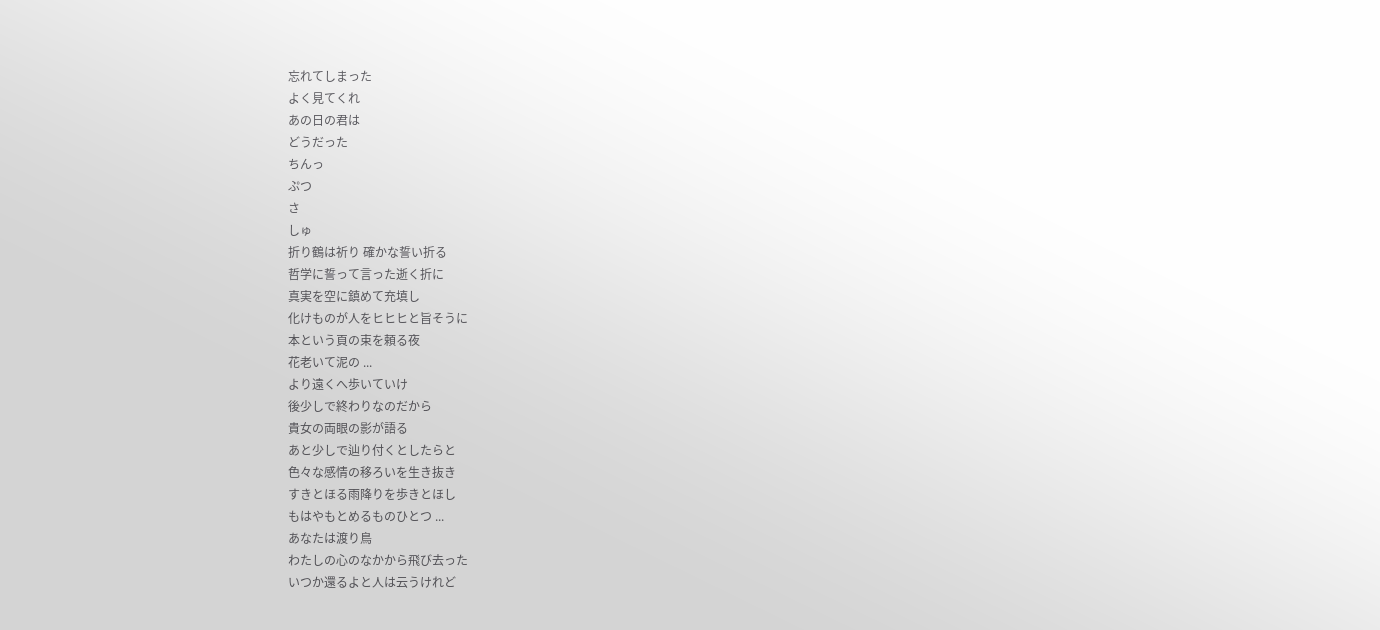忘れてしまった
よく見てくれ
あの日の君は
どうだった
ちんっ
ぷつ
さ
しゅ
折り鶴は祈り 確かな誓い折る
哲学に誓って言った逝く折に
真実を空に鎮めて充填し
化けものが人をヒヒヒと旨そうに
本という頁の束を頼る夜
花老いて泥の ...
より遠くへ歩いていけ
後少しで終わりなのだから
貴女の両眼の影が語る
あと少しで辿り付くとしたらと
色々な感情の移ろいを生き抜き
すきとほる雨降りを歩きとほし
もはやもとめるものひとつ ...
あなたは渡り鳥
わたしの心のなかから飛び去った
いつか還るよと人は云うけれど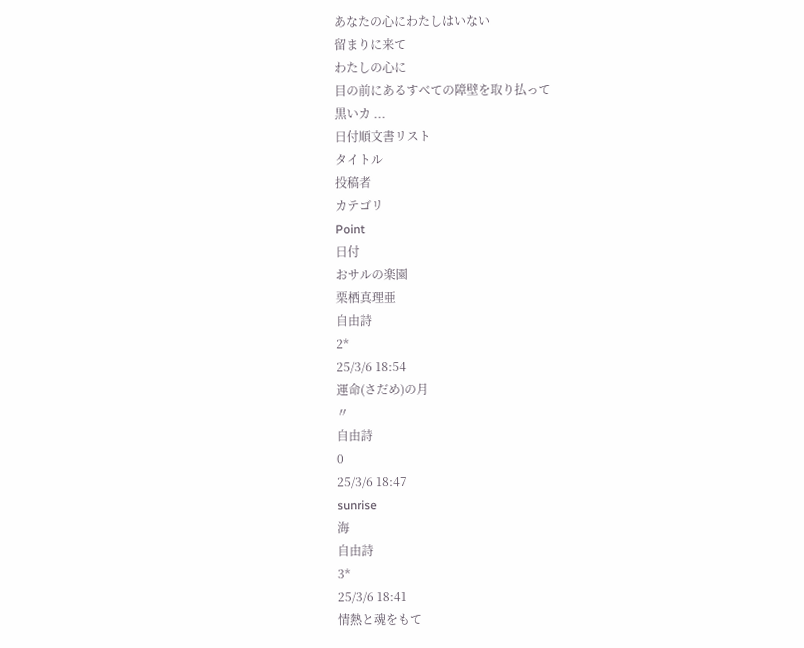あなたの心にわたしはいない
留まりに来て
わたしの心に
目の前にあるすべての障壁を取り払って
黒いカ ...
日付順文書リスト
タイトル
投稿者
カテゴリ
Point
日付
おサルの楽園
栗栖真理亜
自由詩
2*
25/3/6 18:54
運命(さだめ)の月
〃
自由詩
0
25/3/6 18:47
sunrise
海
自由詩
3*
25/3/6 18:41
情熱と魂をもて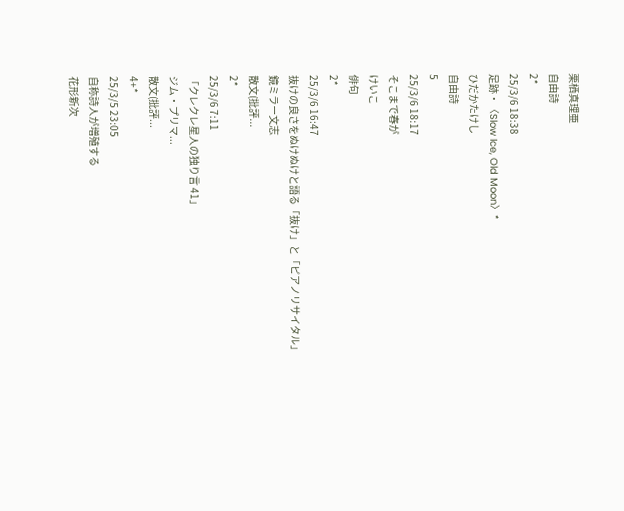栗栖真理亜
自由詩
2*
25/3/6 18:38
足跡・〈Slow Ice, Old Moon〉*
ひだかたけし
自由詩
5
25/3/6 18:17
そこまで春が
けいこ
俳句
2*
25/3/6 16:47
抜けの良さをぬけぬけと語る「抜け」と「ピアノリサイタル」
鏡ミラー文志
散文(批評...
2*
25/3/6 7:11
「クレクレ星人の独り言 41」
ジム・プリマ...
散文(批評...
4+*
25/3/5 23:05
自称詩人が増殖する
花形新次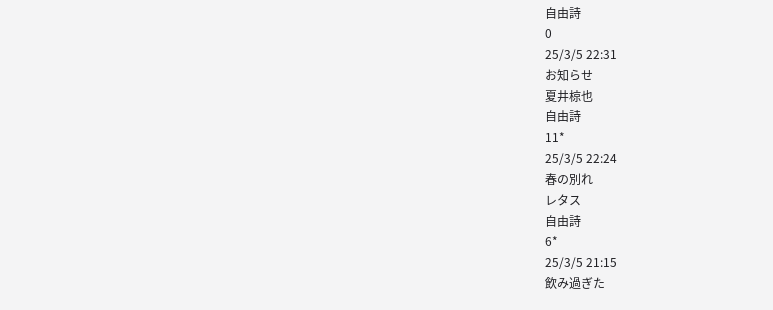自由詩
0
25/3/5 22:31
お知らせ
夏井椋也
自由詩
11*
25/3/5 22:24
春の別れ
レタス
自由詩
6*
25/3/5 21:15
飲み過ぎた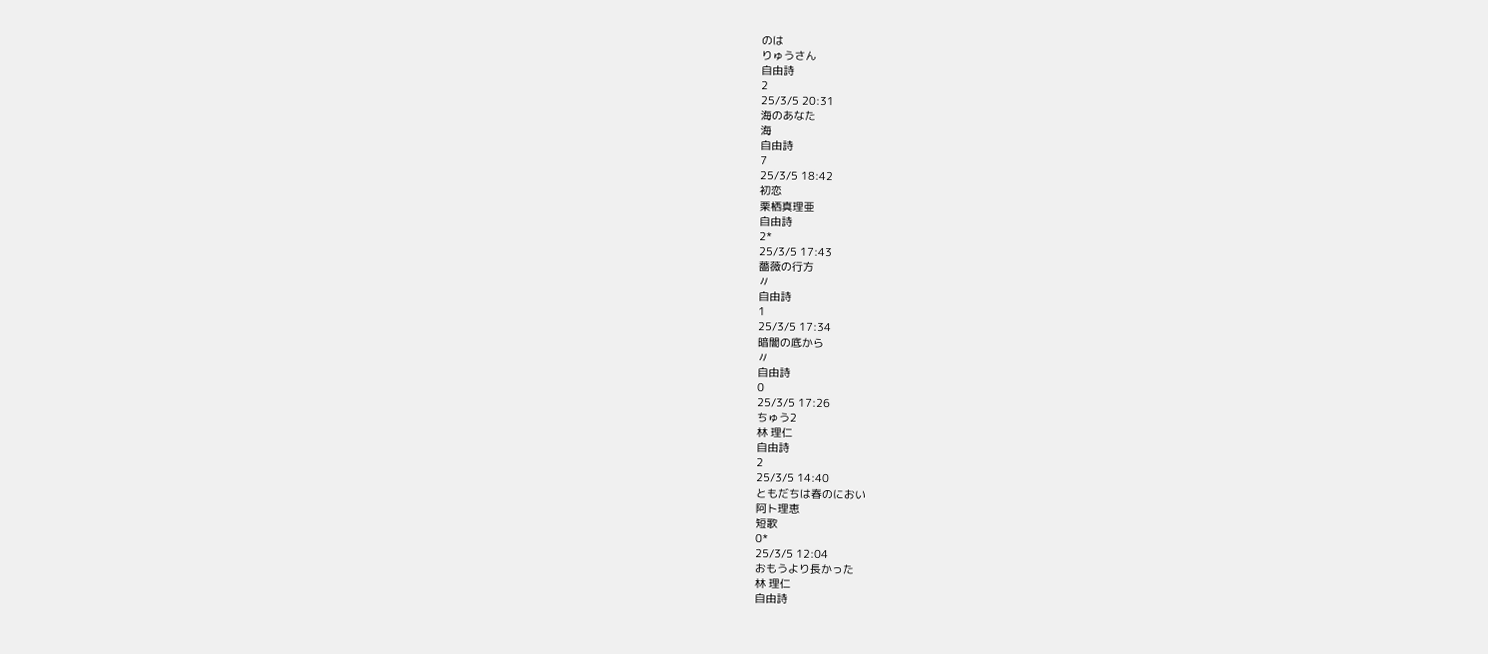のは
りゅうさん
自由詩
2
25/3/5 20:31
海のあなた
海
自由詩
7
25/3/5 18:42
初恋
栗栖真理亜
自由詩
2*
25/3/5 17:43
薔薇の行方
〃
自由詩
1
25/3/5 17:34
暗闇の底から
〃
自由詩
0
25/3/5 17:26
ちゅう2
林 理仁
自由詩
2
25/3/5 14:40
ともだちは春のにおい
阿ト理恵
短歌
0*
25/3/5 12:04
おもうより長かった
林 理仁
自由詩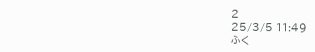2
25/3/5 11:49
ふく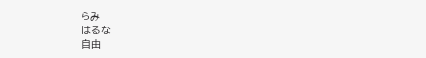らみ
はるな
自由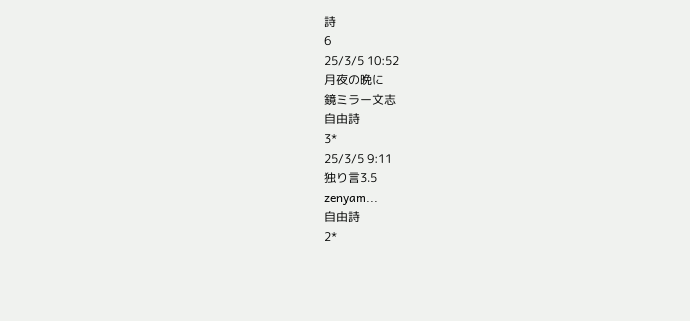詩
6
25/3/5 10:52
月夜の晩に
鏡ミラー文志
自由詩
3*
25/3/5 9:11
独り言3.5
zenyam...
自由詩
2*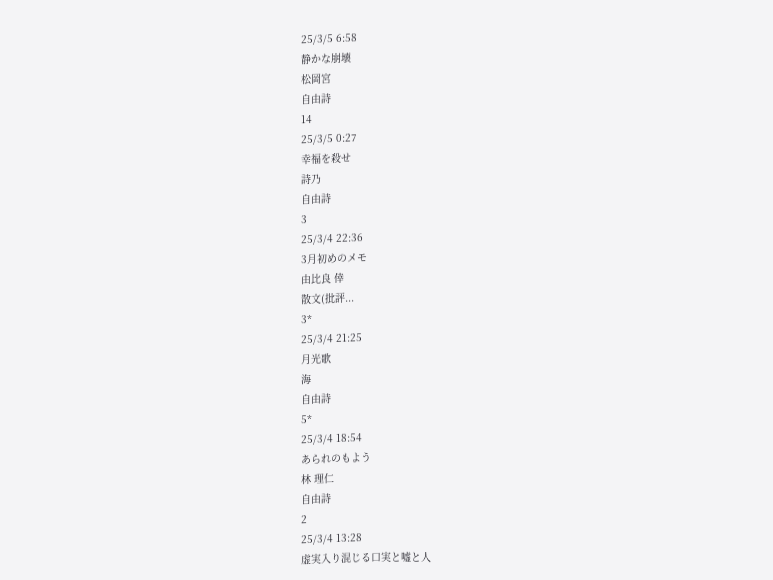25/3/5 6:58
静かな崩壊
松岡宮
自由詩
14
25/3/5 0:27
幸福を殺せ
詩乃
自由詩
3
25/3/4 22:36
3月初めのメモ
由比良 倖
散文(批評...
3*
25/3/4 21:25
月光歌
海
自由詩
5*
25/3/4 18:54
あられのもよう
林 理仁
自由詩
2
25/3/4 13:28
虚実入り混じる口実と嘘と人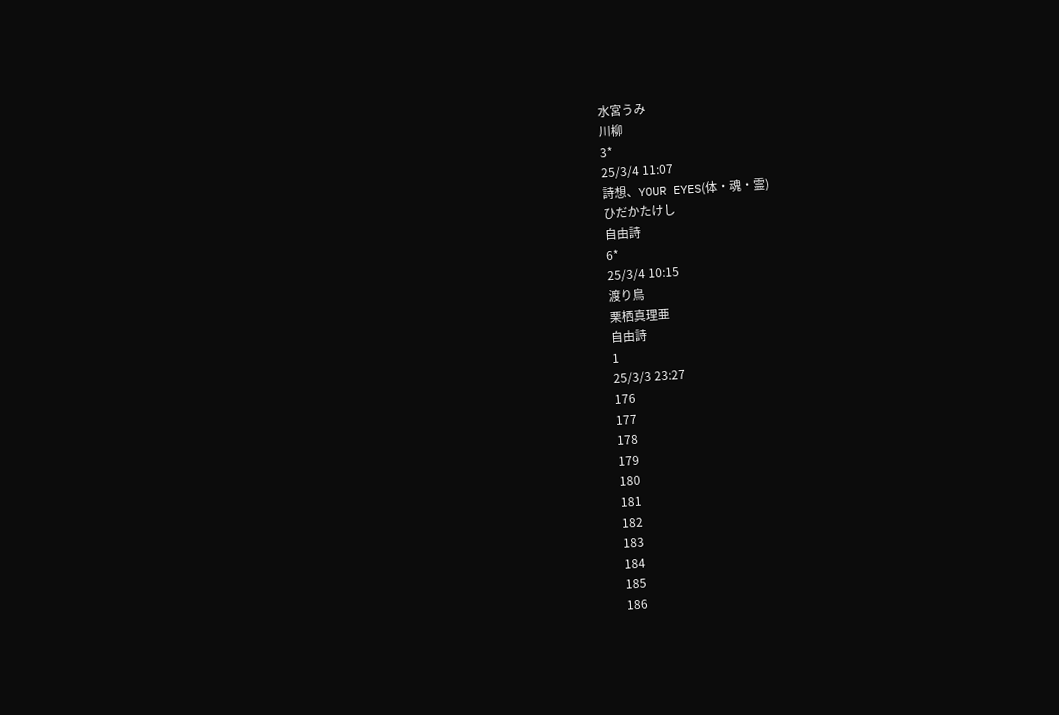水宮うみ
川柳
3*
25/3/4 11:07
詩想、YOUR EYES(体・魂・霊)
ひだかたけし
自由詩
6*
25/3/4 10:15
渡り鳥
栗栖真理亜
自由詩
1
25/3/3 23:27
176
177
178
179
180
181
182
183
184
185
186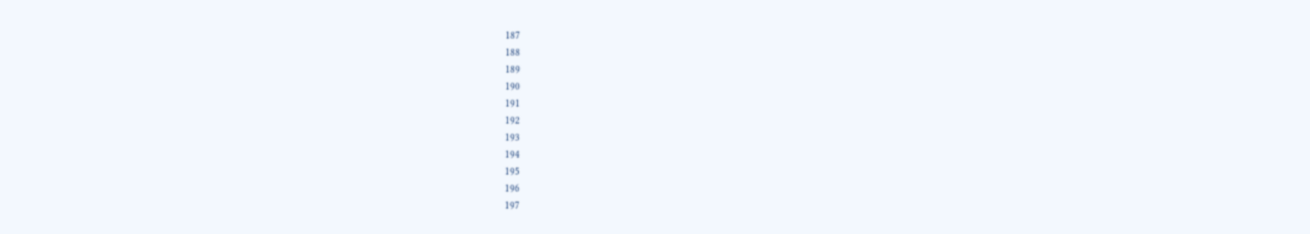187
188
189
190
191
192
193
194
195
196
197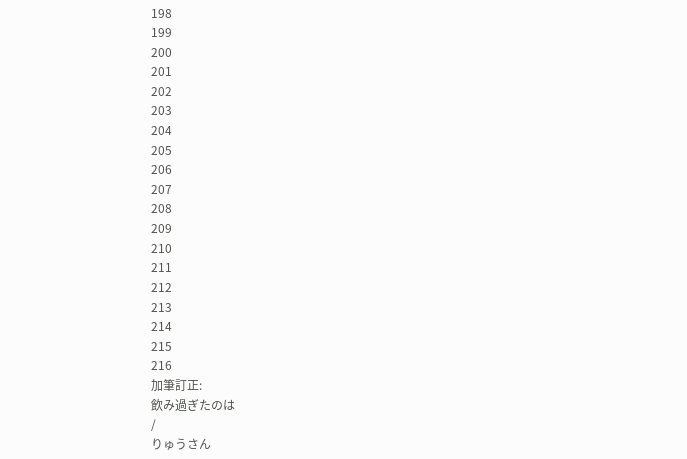198
199
200
201
202
203
204
205
206
207
208
209
210
211
212
213
214
215
216
加筆訂正:
飲み過ぎたのは
/
りゅうさん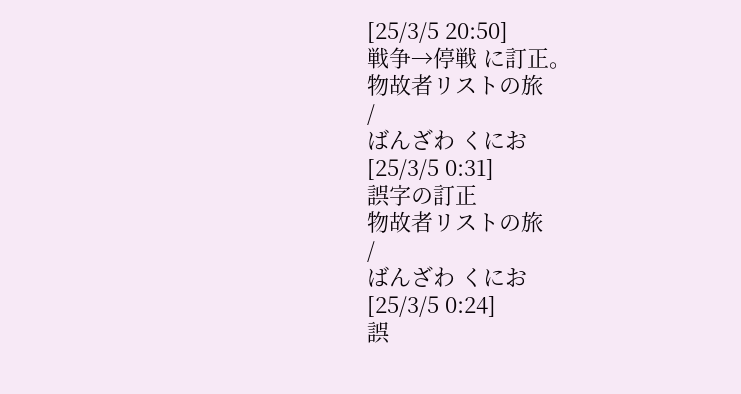[25/3/5 20:50]
戦争→停戦 に訂正。
物故者リストの旅
/
ばんざわ くにお
[25/3/5 0:31]
誤字の訂正
物故者リストの旅
/
ばんざわ くにお
[25/3/5 0:24]
誤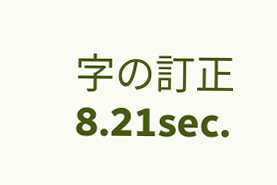字の訂正
8.21sec.